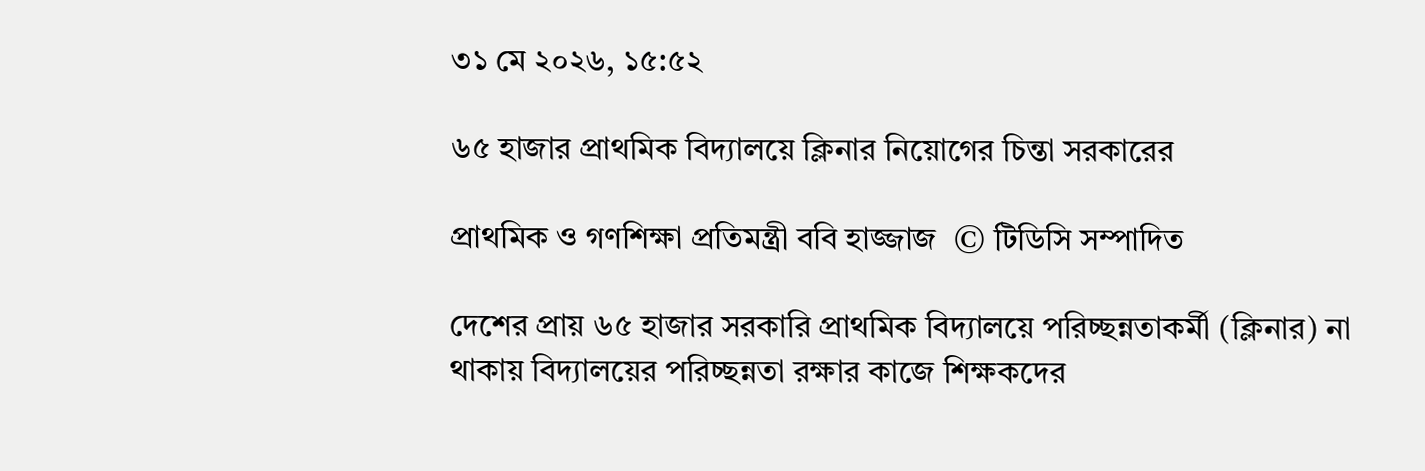৩১ মে ২০২৬, ১৫:৫২

৬৫ হাজার প্রাথমিক বিদ্যালয়ে ক্লিনার নিয়োগের চিন্তা সরকারের

প্রাথমিক ও গণশিক্ষা প্রতিমন্ত্রী ববি হাজ্জাজ  © টিডিসি সম্পাদিত

দেশের প্রায় ৬৫ হাজার সরকারি প্রাথমিক বিদ্যালয়ে পরিচ্ছন্নতাকর্মী (ক্লিনার) না থাকায় বিদ্যালয়ের পরিচ্ছন্নতা রক্ষার কাজে শিক্ষকদের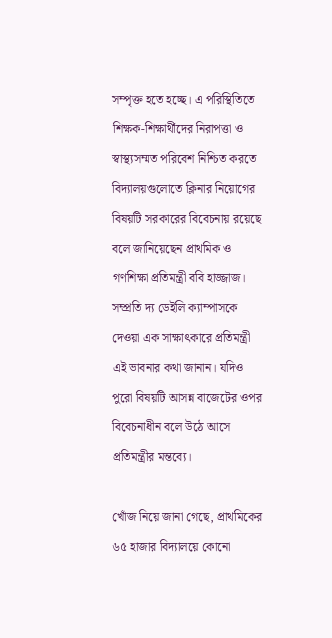সম্পৃক্ত হতে হচ্ছে। এ পরিস্থিতিতে শিক্ষক-শিক্ষার্থীদের নিরাপত্তা ও স্বাস্থ্যসম্মত পরিবেশ নিশ্চিত করতে বিদ্যালয়গুলোতে ক্লিনার নিয়োগের বিষয়টি সরকারের বিবেচনায় রয়েছে বলে জানিয়েছেন প্রাথমিক ও গণশিক্ষা প্রতিমন্ত্রী ববি হাজ্জাজ। সম্প্রতি দ্য ডেইলি ক্যাম্পাসকে দেওয়া এক সাক্ষাৎকারে প্রতিমন্ত্রী এই ভাবনার কথা জানান। যদিও পুরো বিষয়টি আসন্ন বাজেটের ওপর বিবেচনাধীন বলে উঠে আসে প্রতিমন্ত্রীর মন্তব্যে।

খোঁজ নিয়ে জানা গেছে, প্রাথমিকের ৬৫ হাজার বিদ্যালয়ে কোনো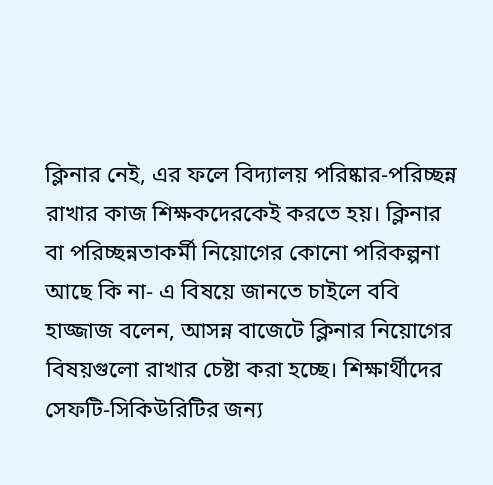ক্লিনার নেই, এর ফলে বিদ্যালয় পরিষ্কার-পরিচ্ছন্ন রাখার কাজ শিক্ষকদেরকেই করতে হয়। ক্লিনার বা পরিচ্ছন্নতাকর্মী নিয়োগের কোনো পরিকল্পনা আছে কি না- এ বিষয়ে জানতে চাইলে ববি হাজ্জাজ বলেন, আসন্ন বাজেটে ক্লিনার নিয়োগের বিষয়গুলো রাখার চেষ্টা করা হচ্ছে। শিক্ষার্থীদের সেফটি-সিকিউরিটির জন্য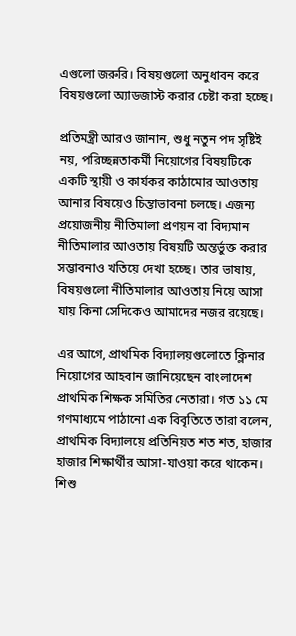এগুলো জরুরি। বিষয়গুলো অনুধাবন করে বিষয়গুলো অ্যাডজাস্ট করার চেষ্টা করা হচ্ছে।

প্রতিমন্ত্রী আরও জানান, শুধু নতুন পদ সৃষ্টিই নয়, পরিচ্ছন্নতাকর্মী নিয়োগের বিষয়টিকে একটি স্থায়ী ও কার্যকর কাঠামোর আওতায় আনার বিষয়েও চিন্তাভাবনা চলছে। এজন্য প্রয়োজনীয় নীতিমালা প্রণয়ন বা বিদ্যমান নীতিমালার আওতায় বিষয়টি অন্তর্ভুক্ত করার সম্ভাবনাও খতিয়ে দেখা হচ্ছে। তার ভাষায়, বিষয়গুলো নীতিমালার আওতায় নিয়ে আসা যায় কিনা সেদিকেও আমাদের নজর রয়েছে।

এর আগে, প্রাথমিক বিদ্যালয়গুলোতে ক্লিনার নিয়োগের আহবান জানিয়েছেন বাংলাদেশ প্রাথমিক শিক্ষক সমিতির নেতারা। গত ১১ মে গণমাধ্যমে পাঠানো এক বিবৃতিতে তারা বলেন, প্রাথমিক বিদ্যালয়ে প্রতিনিয়ত শত শত, হাজার হাজার শিক্ষার্থীর আসা-যাওয়া করে থাকেন। শিশু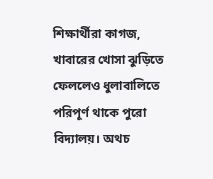শিক্ষার্থীরা কাগজ, খাবারের খোসা ঝুড়িতে ফেললেও ধুলাবালিতে পরিপূর্ণ থাকে পুরো বিদ্যালয়। অথচ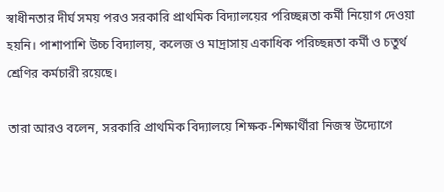স্বাধীনতার দীর্ঘ সময় পরও সরকারি প্রাথমিক বিদ্যালয়ের পরিচ্ছন্নতা কর্মী নিয়োগ দেওয়া হয়নি। পাশাপাশি উচ্চ বিদ্যালয়, কলেজ ও মাদ্রাসায় একাধিক পরিচ্ছন্নতা কর্মী ও চতুর্থ শ্রেণির কর্মচারী রয়েছে।

তারা আরও বলেন, সরকারি প্রাথমিক বিদ্যালয়ে শিক্ষক-শিক্ষার্থীরা নিজস্ব উদ্যোগে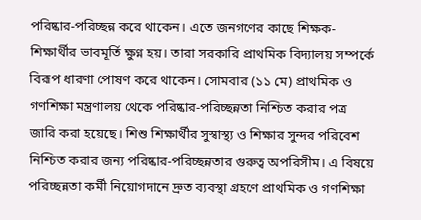পরিষ্কার-পরিচ্ছন্ন করে থাকেন। এতে জনগণের কাছে শিক্ষক-শিক্ষার্থীর ভাবমূর্তি ক্ষুণ্ন হয়। তারা সরকারি প্রাথমিক বিদ্যালয় সম্পর্কে বিরূপ ধারণা পোষণ করে থাকেন। সোমবার (১১ মে) প্রাথমিক ও গণশিক্ষা মন্ত্রণালয় থেকে পরিষ্কার-পরিচ্ছন্নতা নিশ্চিত করার পত্র জারি করা হয়েছে। শিশু শিক্ষার্থীর সুস্বাস্থ্য ও শিক্ষার সুন্দর পরিবেশ নিশ্চিত করার জন্য পরিষ্কার-পরিচ্ছন্নতার গুরুত্ব অপরিসীম। এ বিষয়ে পরিচ্ছন্নতা কর্মী নিয়োগদানে দ্রুত ব্যবস্থা গ্রহণে প্রাথমিক ও গণশিক্ষা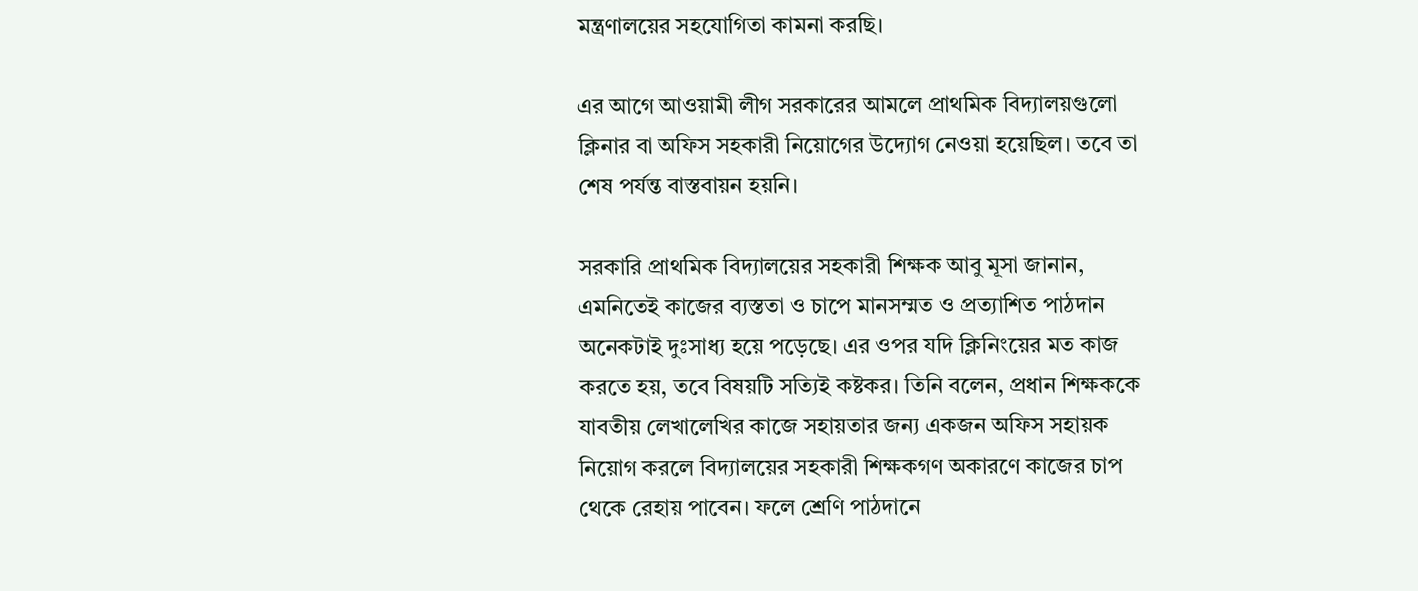মন্ত্রণালয়ের সহযোগিতা কামনা করছি।

এর আগে আওয়ামী লীগ সরকারের আমলে প্রাথমিক বিদ্যালয়গুলো ক্লিনার বা অফিস সহকারী নিয়োগের উদ্যোগ নেওয়া হয়েছিল। তবে তা শেষ পর্যন্ত বাস্তবায়ন হয়নি।

সরকারি প্রাথমিক বিদ্যালয়ের সহকারী শিক্ষক আবু মূসা জানান, এমনিতেই কাজের ব্যস্ততা ও চাপে মানসম্মত ও প্রত্যাশিত পাঠদান অনেকটাই দুঃসাধ্য হয়ে পড়েছে। এর ওপর যদি ক্লিনিংয়ের মত কাজ করতে হয়, তবে বিষয়টি সত্যিই কষ্টকর। তিনি বলেন, প্রধান শিক্ষককে যাবতীয় লেখালেখির কাজে সহায়তার জন্য একজন অফিস সহায়ক নিয়োগ করলে বিদ্যালয়ের সহকারী শিক্ষকগণ অকারণে কাজের চাপ থেকে রেহায় পাবেন। ফলে শ্রেণি পাঠদানে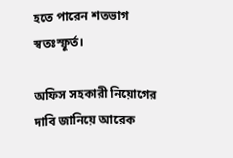হতে পারেন শতভাগ স্বতঃস্ফূর্ত।

অফিস সহকারী নিয়োগের দাবি জানিয়ে আরেক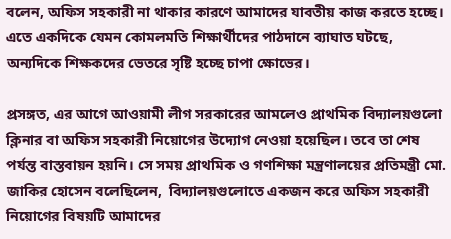বলেন, অফিস সহকারী না থাকার কারণে আমাদের যাবতীয় কাজ করতে হচ্ছে। এতে একদিকে যেমন কোমলমতি শিক্ষার্থীদের পাঠদানে ব্যাঘাত ঘটছে, অন্যদিকে শিক্ষকদের ভেতরে সৃষ্টি হচ্ছে চাপা ক্ষোভের।

প্রসঙ্গত, এর আগে আওয়ামী লীগ সরকারের আমলেও প্রাথমিক বিদ্যালয়গুলো ক্লিনার বা অফিস সহকারী নিয়োগের উদ্যোগ নেওয়া হয়েছিল। তবে তা শেষ পর্যন্ত বাস্তবায়ন হয়নি। সে সময় প্রাথমিক ও গণশিক্ষা মন্ত্রণালয়ের প্রতিমন্ত্রী মো. জাকির হোসেন বলেছিলেন,  বিদ্যালয়গুলোতে একজন করে অফিস সহকারী নিয়োগের বিষয়টি আমাদের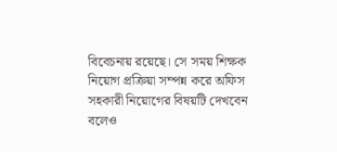বিবেচনায় রয়েছে। সে সময় শিক্ষক নিয়োগ প্রক্রিয়া সম্পন্ন করে অফিস সহকারী নিয়োগের বিষয়টি দেখবেন বলেও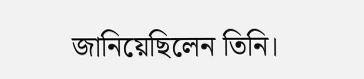জানিয়েছিলেন তিনি।